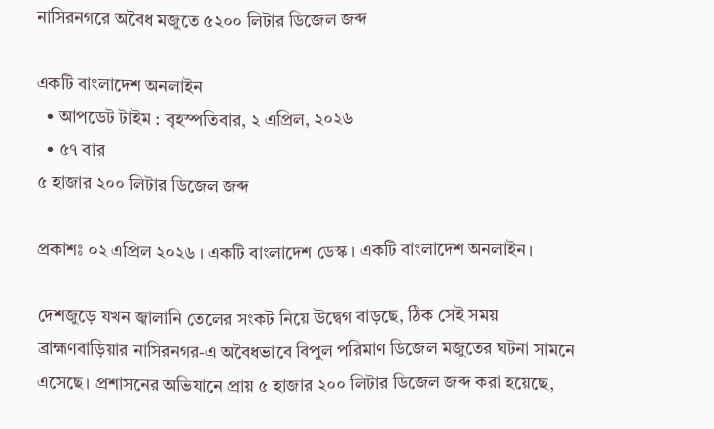নাসিরনগরে অবৈধ মজুতে ৫২০০ লিটার ডিজেল জব্দ

একটি বাংলাদেশ অনলাইন
  • আপডেট টাইম : বৃহস্পতিবার, ২ এপ্রিল, ২০২৬
  • ৫৭ বার
৫ হাজার ২০০ লিটার ডিজেল জব্দ

প্রকাশঃ ০২ এপ্রিল ২০২৬ । একটি বাংলাদেশ ডেস্ক । একটি বাংলাদেশ অনলাইন।

দেশজুড়ে যখন জ্বালানি তেলের সংকট নিয়ে উদ্বেগ বাড়ছে, ঠিক সেই সময় ব্রাহ্মণবাড়িয়ার নাসিরনগর-এ অবৈধভাবে বিপুল পরিমাণ ডিজেল মজুতের ঘটনা সামনে এসেছে। প্রশাসনের অভিযানে প্রায় ৫ হাজার ২০০ লিটার ডিজেল জব্দ করা হয়েছে,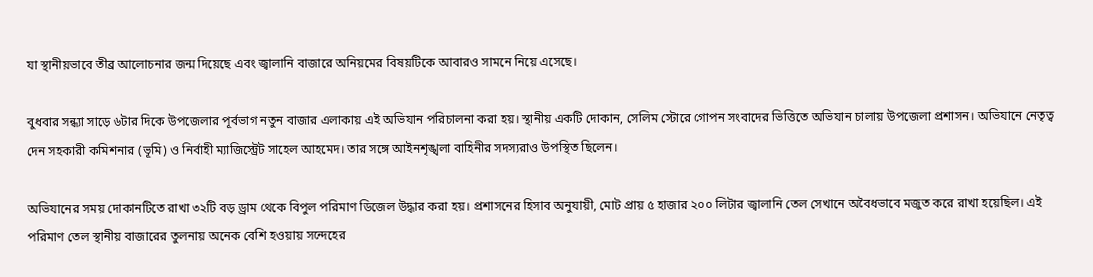যা স্থানীয়ভাবে তীব্র আলোচনার জন্ম দিয়েছে এবং জ্বালানি বাজারে অনিয়মের বিষয়টিকে আবারও সামনে নিয়ে এসেছে।

বুধবার সন্ধ্যা সাড়ে ৬টার দিকে উপজেলার পূর্বভাগ নতুন বাজার এলাকায় এই অভিযান পরিচালনা করা হয়। স্থানীয় একটি দোকান, সেলিম স্টোরে গোপন সংবাদের ভিত্তিতে অভিযান চালায় উপজেলা প্রশাসন। অভিযানে নেতৃত্ব দেন সহকারী কমিশনার (ভূমি) ও নির্বাহী ম্যাজিস্ট্রেট সাহেল আহমেদ। তার সঙ্গে আইনশৃঙ্খলা বাহিনীর সদস্যরাও উপস্থিত ছিলেন।

অভিযানের সময় দোকানটিতে রাখা ৩২টি বড় ড্রাম থেকে বিপুল পরিমাণ ডিজেল উদ্ধার করা হয়। প্রশাসনের হিসাব অনুযায়ী, মোট প্রায় ৫ হাজার ২০০ লিটার জ্বালানি তেল সেখানে অবৈধভাবে মজুত করে রাখা হয়েছিল। এই পরিমাণ তেল স্থানীয় বাজারের তুলনায় অনেক বেশি হওয়ায় সন্দেহের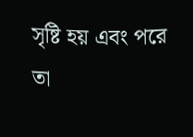সৃষ্টি হয় এবং পরে তা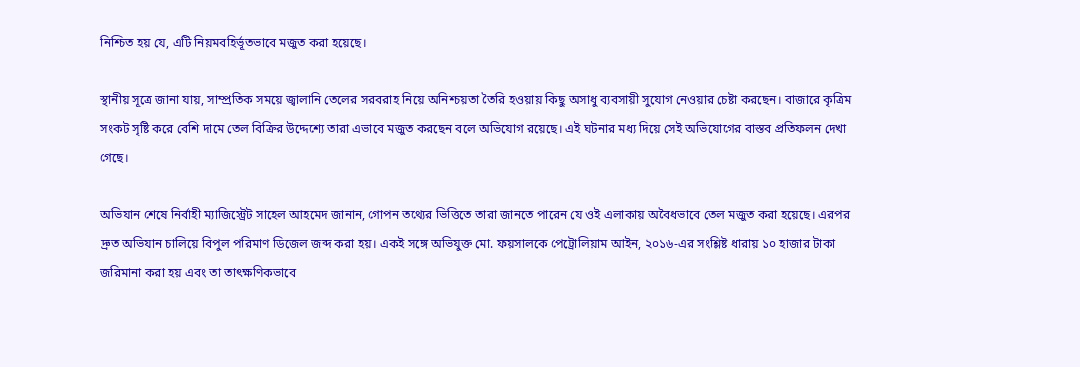নিশ্চিত হয় যে, এটি নিয়মবহির্ভূতভাবে মজুত করা হয়েছে।

স্থানীয় সূত্রে জানা যায়, সাম্প্রতিক সময়ে জ্বালানি তেলের সরবরাহ নিয়ে অনিশ্চয়তা তৈরি হওয়ায় কিছু অসাধু ব্যবসায়ী সুযোগ নেওয়ার চেষ্টা করছেন। বাজারে কৃত্রিম সংকট সৃষ্টি করে বেশি দামে তেল বিক্রির উদ্দেশ্যে তারা এভাবে মজুত করছেন বলে অভিযোগ রয়েছে। এই ঘটনার মধ্য দিয়ে সেই অভিযোগের বাস্তব প্রতিফলন দেখা গেছে।

অভিযান শেষে নির্বাহী ম্যাজিস্ট্রেট সাহেল আহমেদ জানান, গোপন তথ্যের ভিত্তিতে তারা জানতে পারেন যে ওই এলাকায় অবৈধভাবে তেল মজুত করা হয়েছে। এরপর দ্রুত অভিযান চালিয়ে বিপুল পরিমাণ ডিজেল জব্দ করা হয়। একই সঙ্গে অভিযুক্ত মো. ফয়সালকে পেট্রোলিয়াম আইন, ২০১৬-এর সংশ্লিষ্ট ধারায় ১০ হাজার টাকা জরিমানা করা হয় এবং তা তাৎক্ষণিকভাবে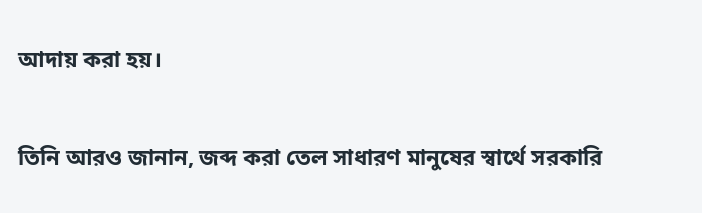আদায় করা হয়।

তিনি আরও জানান, জব্দ করা তেল সাধারণ মানুষের স্বার্থে সরকারি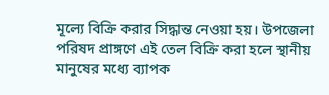মূল্যে বিক্রি করার সিদ্ধান্ত নেওয়া হয়। উপজেলা পরিষদ প্রাঙ্গণে এই তেল বিক্রি করা হলে স্থানীয় মানুষের মধ্যে ব্যাপক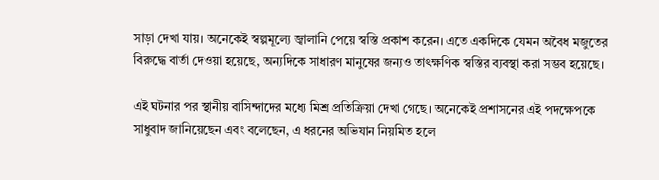সাড়া দেখা যায়। অনেকেই স্বল্পমূল্যে জ্বালানি পেয়ে স্বস্তি প্রকাশ করেন। এতে একদিকে যেমন অবৈধ মজুতের বিরুদ্ধে বার্তা দেওয়া হয়েছে, অন্যদিকে সাধারণ মানুষের জন্যও তাৎক্ষণিক স্বস্তির ব্যবস্থা করা সম্ভব হয়েছে।

এই ঘটনার পর স্থানীয় বাসিন্দাদের মধ্যে মিশ্র প্রতিক্রিয়া দেখা গেছে। অনেকেই প্রশাসনের এই পদক্ষেপকে সাধুবাদ জানিয়েছেন এবং বলেছেন, এ ধরনের অভিযান নিয়মিত হলে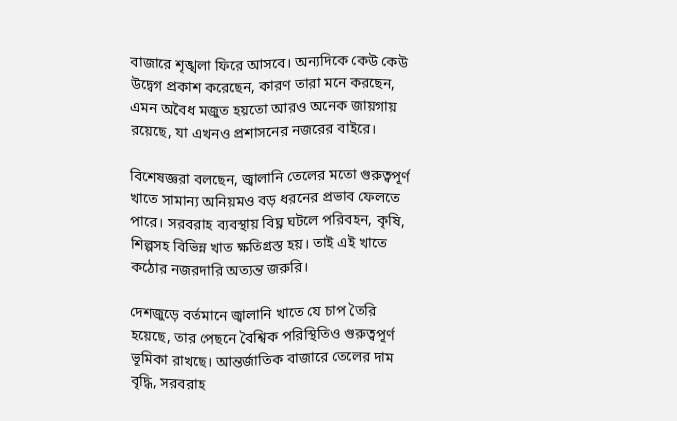বাজারে শৃঙ্খলা ফিরে আসবে। অন্যদিকে কেউ কেউ উদ্বেগ প্রকাশ করেছেন, কারণ তারা মনে করছেন, এমন অবৈধ মজুত হয়তো আরও অনেক জায়গায় রয়েছে, যা এখনও প্রশাসনের নজরের বাইরে।

বিশেষজ্ঞরা বলছেন, জ্বালানি তেলের মতো গুরুত্বপূর্ণ খাতে সামান্য অনিয়মও বড় ধরনের প্রভাব ফেলতে পারে। সরবরাহ ব্যবস্থায় বিঘ্ন ঘটলে পরিবহন, কৃষি, শিল্পসহ বিভিন্ন খাত ক্ষতিগ্রস্ত হয়। তাই এই খাতে কঠোর নজরদারি অত্যন্ত জরুরি।

দেশজুড়ে বর্তমানে জ্বালানি খাতে যে চাপ তৈরি হয়েছে, তার পেছনে বৈশ্বিক পরিস্থিতিও গুরুত্বপূর্ণ ভূমিকা রাখছে। আন্তর্জাতিক বাজারে তেলের দাম বৃদ্ধি, সরবরাহ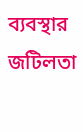ব্যবস্থার জটিলতা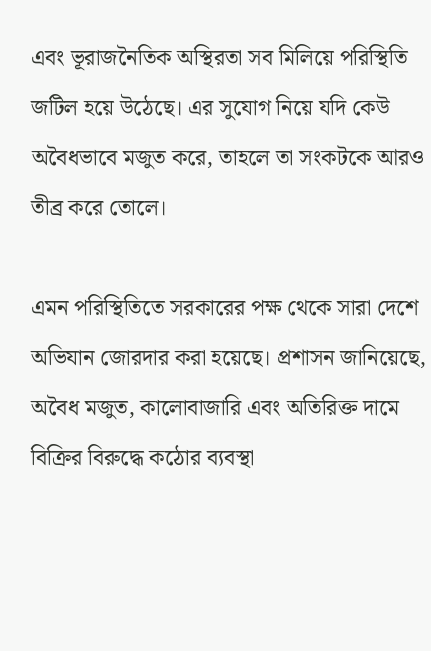এবং ভূরাজনৈতিক অস্থিরতা সব মিলিয়ে পরিস্থিতি জটিল হয়ে উঠেছে। এর সুযোগ নিয়ে যদি কেউ অবৈধভাবে মজুত করে, তাহলে তা সংকটকে আরও তীব্র করে তোলে।

এমন পরিস্থিতিতে সরকারের পক্ষ থেকে সারা দেশে অভিযান জোরদার করা হয়েছে। প্রশাসন জানিয়েছে, অবৈধ মজুত, কালোবাজারি এবং অতিরিক্ত দামে বিক্রির বিরুদ্ধে কঠোর ব্যবস্থা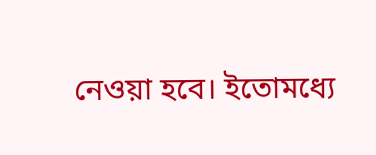নেওয়া হবে। ইতোমধ্যে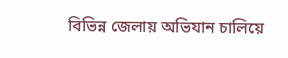বিভিন্ন জেলায় অভিযান চালিয়ে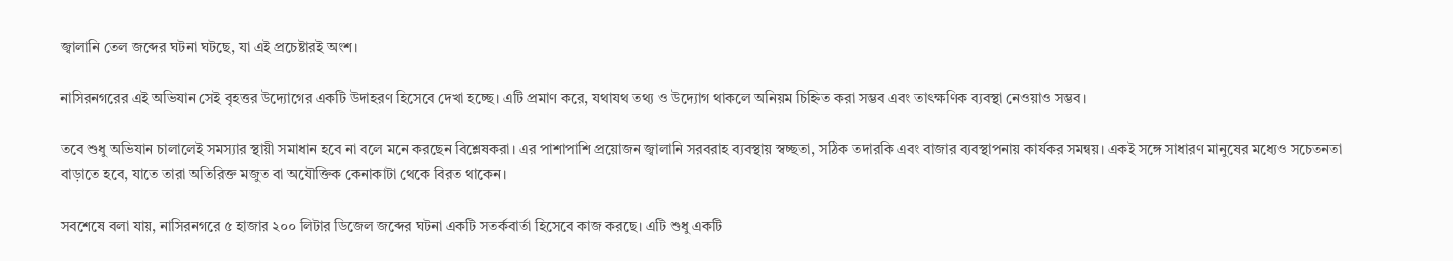জ্বালানি তেল জব্দের ঘটনা ঘটছে, যা এই প্রচেষ্টারই অংশ।

নাসিরনগরের এই অভিযান সেই বৃহত্তর উদ্যোগের একটি উদাহরণ হিসেবে দেখা হচ্ছে। এটি প্রমাণ করে, যথাযথ তথ্য ও উদ্যোগ থাকলে অনিয়ম চিহ্নিত করা সম্ভব এবং তাৎক্ষণিক ব্যবস্থা নেওয়াও সম্ভব।

তবে শুধু অভিযান চালালেই সমস্যার স্থায়ী সমাধান হবে না বলে মনে করছেন বিশ্লেষকরা। এর পাশাপাশি প্রয়োজন জ্বালানি সরবরাহ ব্যবস্থায় স্বচ্ছতা, সঠিক তদারকি এবং বাজার ব্যবস্থাপনায় কার্যকর সমন্বয়। একই সঙ্গে সাধারণ মানুষের মধ্যেও সচেতনতা বাড়াতে হবে, যাতে তারা অতিরিক্ত মজুত বা অযৌক্তিক কেনাকাটা থেকে বিরত থাকেন।

সবশেষে বলা যায়, নাসিরনগরে ৫ হাজার ২০০ লিটার ডিজেল জব্দের ঘটনা একটি সতর্কবার্তা হিসেবে কাজ করছে। এটি শুধু একটি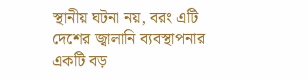স্থানীয় ঘটনা নয়, বরং এটি দেশের জ্বালানি ব্যবস্থাপনার একটি বড়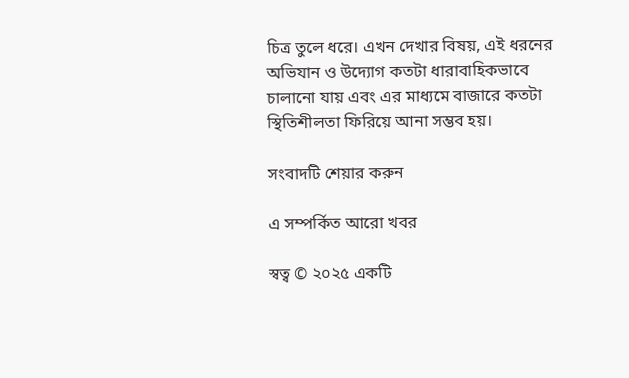চিত্র তুলে ধরে। এখন দেখার বিষয়, এই ধরনের অভিযান ও উদ্যোগ কতটা ধারাবাহিকভাবে চালানো যায় এবং এর মাধ্যমে বাজারে কতটা স্থিতিশীলতা ফিরিয়ে আনা সম্ভব হয়।

সংবাদটি শেয়ার করুন

এ সম্পর্কিত আরো খবর

স্বত্ব © ২০২৫ একটি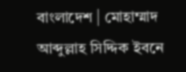বাংলাদেশ | মোহাম্মাদ আব্দুল্লাহ সিদ্দিক ইবনে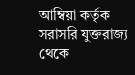আম্বিয়া কর্তৃক সরাসরি যুক্তরাজ্য থেকে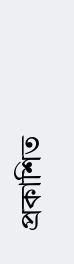প্রকাশিত